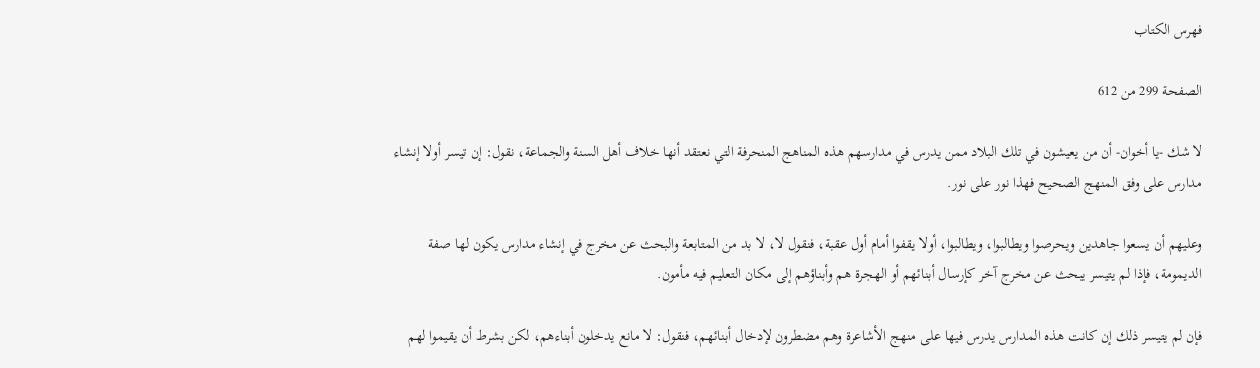فهرس الكتاب

الصفحة 299 من 612

لا شك -يا أخوان- أن من يعيشون في تلك البلاد ممن يدرس في مدارسهم هذه المناهج المنحرفة التي نعتقد أنها خلاف أهل السنة والجماعة، نقول: إن تيسر أولا إنشاء مدارس على وفق المنهج الصحيح فهذا نور على نور.

وعليهم أن يسعوا جاهدين ويحرصوا ويطالبوا، ويطالبوا، أولا يقفوا أمام أول عقبة، فنقول لا، لا بد من المتابعة والبحث عن مخرج في إنشاء مدارس يكون لها صفة الديمومة، فإذا لم يتيسر يبحث عن مخرج آخر كإرسال أبنائهم أو الهجرة هم وأبناؤهم إلى مكان التعليم فيه مأمون.

فإن لم يتيسر ذلك إن كانت هذه المدارس يدرس فيها على منهج الأشاعرة وهم مضطرون لإدخال أبنائهم، فنقول: لا مانع يدخلون أبناءهم، لكن بشرط أن يقيموا لهم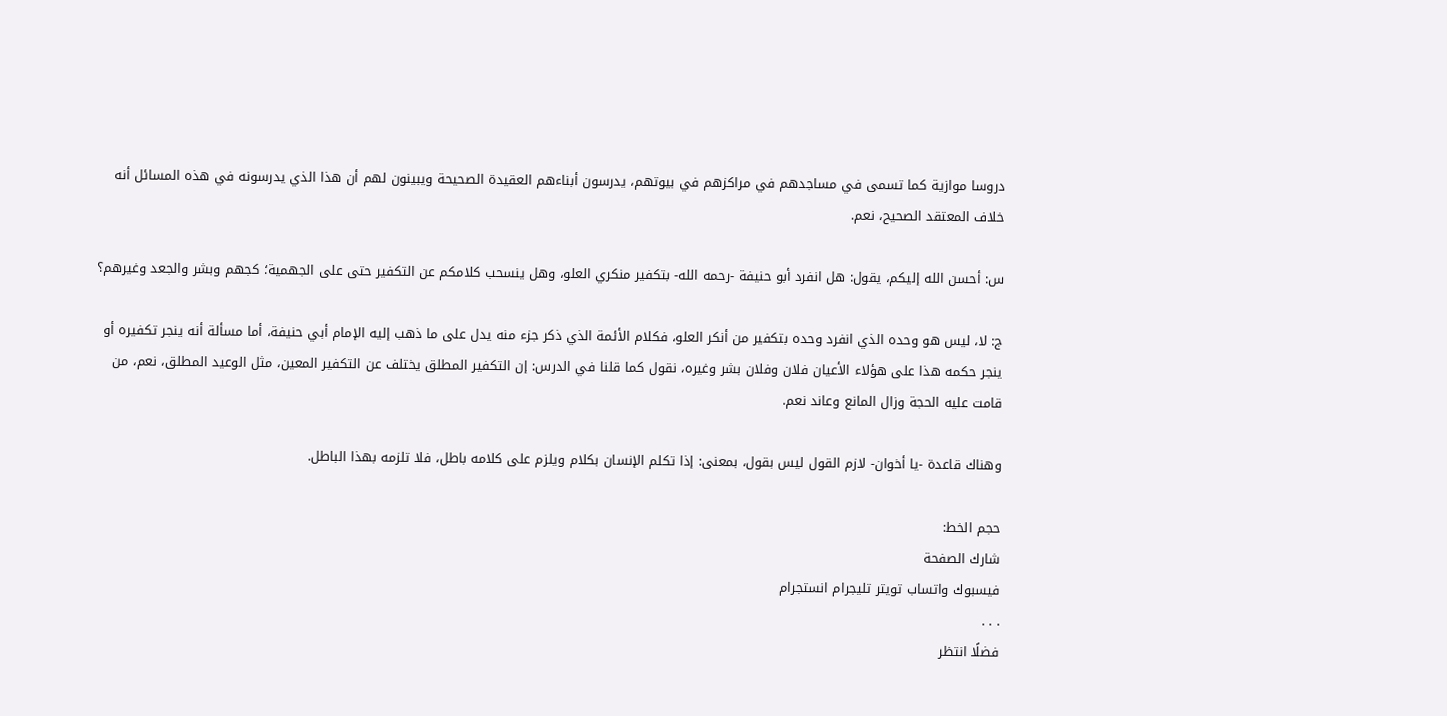دروسا موازية كما تسمى في مساجدهم في مراكزهم في بيوتهم، يدرسون أبناءهم العقيدة الصحيحة ويبينون لهم أن هذا الذي يدرسونه في هذه المسائل أنه خلاف المعتقد الصحيح، نعم.

س: أحسن الله إليكم، يقول: هل انفرد أبو حنيفة -رحمه الله- بتكفير منكري العلو، وهل ينسحب كلامكم عن التكفير حتى على الجهمية؛ كجهم وبشر والجعد وغيرهم؟

ج: لا، ليس هو وحده الذي انفرد وحده بتكفير من أنكر العلو، فكلام الأئمة الذي ذكر جزء منه يدل على ما ذهب إليه الإمام أبي حنيفة، أما مسألة أنه ينجر تكفيره أو ينجر حكمه هذا على هؤلاء الأعيان فلان وفلان بشر وغيره، نقول كما قلنا في الدرس: إن التكفير المطلق يختلف عن التكفير المعين، مثل الوعيد المطلق، نعم، من قامت عليه الحجة وزال المانع وعاند نعم.

وهناك قاعدة -يا أخوان- لازم القول ليس بقول، بمعنى: إذا تكلم الإنسان بكلام ويلزم على كلامه باطل، فلا تلزمه بهذا الباطل.

حجم الخط:
شارك الصفحة
فيسبوك واتساب تويتر تليجرام انستجرام
. . .
فضلًا انتظر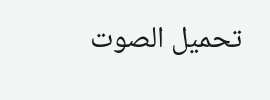تحميل الصوت